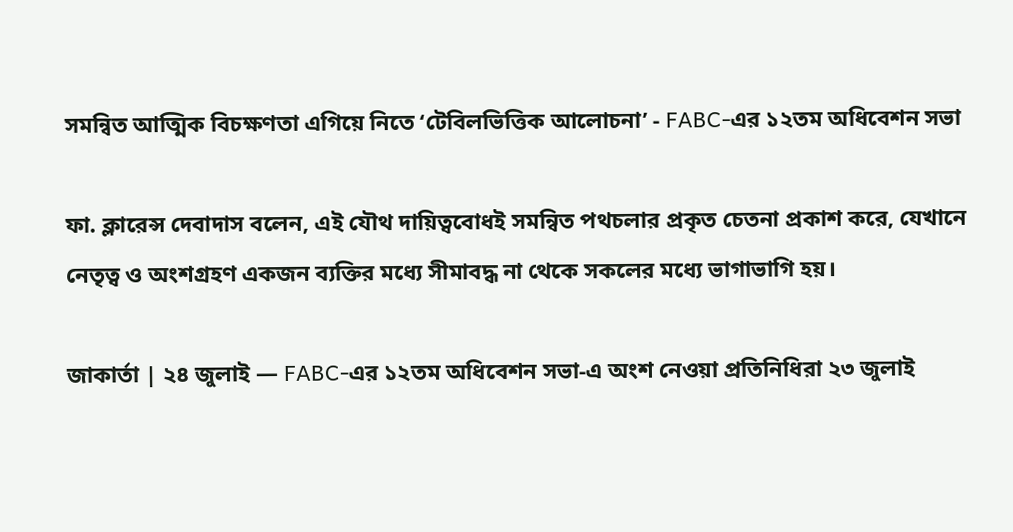সমন্বিত আত্মিক বিচক্ষণতা এগিয়ে নিতে ‘টেবিলভিত্তিক আলোচনা’ - FABC-এর ১২তম অধিবেশন সভা

ফা. ক্লারেন্স দেবাদাস বলেন, এই যৌথ দায়িত্ববোধই সমন্বিত পথচলার প্রকৃত চেতনা প্রকাশ করে, যেখানে নেতৃত্ব ও অংশগ্রহণ একজন ব্যক্তির মধ্যে সীমাবদ্ধ না থেকে সকলের মধ্যে ভাগাভাগি হয়।

জাকার্তা | ২৪ জুলাই — FABC-এর ১২তম অধিবেশন সভা-এ অংশ নেওয়া প্রতিনিধিরা ২৩ জুলাই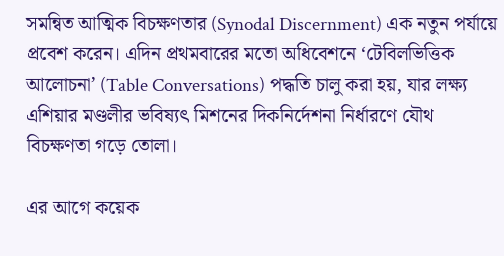সমন্বিত আত্মিক বিচক্ষণতার (Synodal Discernment) এক নতুন পর্যায়ে প্রবেশ করেন। এদিন প্রথমবারের মতো অধিবেশনে ‘টেবিলভিত্তিক আলোচনা’ (Table Conversations) পদ্ধতি চালু করা হয়, যার লক্ষ্য এশিয়ার মণ্ডলীর ভবিষ্যৎ মিশনের দিকনির্দেশনা নির্ধারণে যৌথ বিচক্ষণতা গড়ে তোলা।

এর আগে কয়েক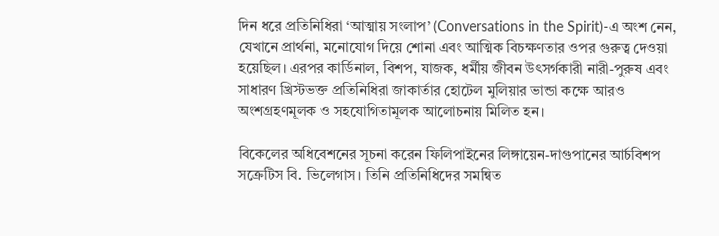দিন ধরে প্রতিনিধিরা ‘আত্মায় সংলাপ’ (Conversations in the Spirit)-এ অংশ নেন, যেখানে প্রার্থনা, মনোযোগ দিয়ে শোনা এবং আত্মিক বিচক্ষণতার ওপর গুরুত্ব দেওয়া হয়েছিল। এরপর কার্ডিনাল, বিশপ, যাজক, ধর্মীয় জীবন উৎসর্গকারী নারী-পুরুষ এবং সাধারণ খ্রিস্টভক্ত প্রতিনিধিরা জাকার্তার হোটেল মুলিয়ার ভান্ডা কক্ষে আরও অংশগ্রহণমূলক ও সহযোগিতামূলক আলোচনায় মিলিত হন।

বিকেলের অধিবেশনের সূচনা করেন ফিলিপাইনের লিঙ্গায়েন-দাগুপানের আর্চবিশপ সক্রেটিস বি. ভিলেগাস। তিনি প্রতিনিধিদের সমন্বিত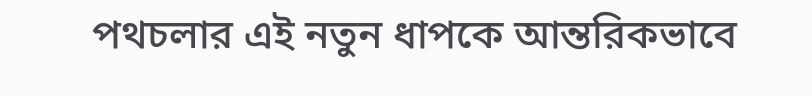পথচলার এই নতুন ধাপকে আন্তরিকভাবে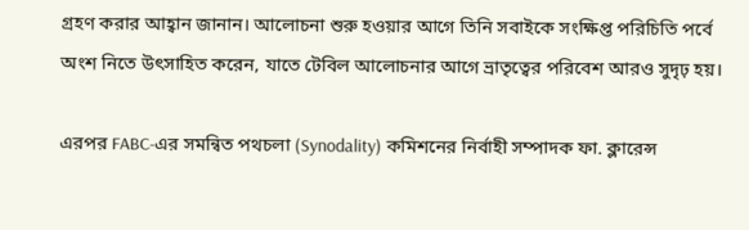গ্রহণ করার আহ্বান জানান। আলোচনা শুরু হওয়ার আগে তিনি সবাইকে সংক্ষিপ্ত পরিচিতি পর্বে অংশ নিতে উৎসাহিত করেন, যাতে টেবিল আলোচনার আগে ভ্রাতৃত্বের পরিবেশ আরও সুদৃঢ় হয়।

এরপর FABC-এর সমন্বিত পথচলা (Synodality) কমিশনের নির্বাহী সম্পাদক ফা. ক্লারেন্স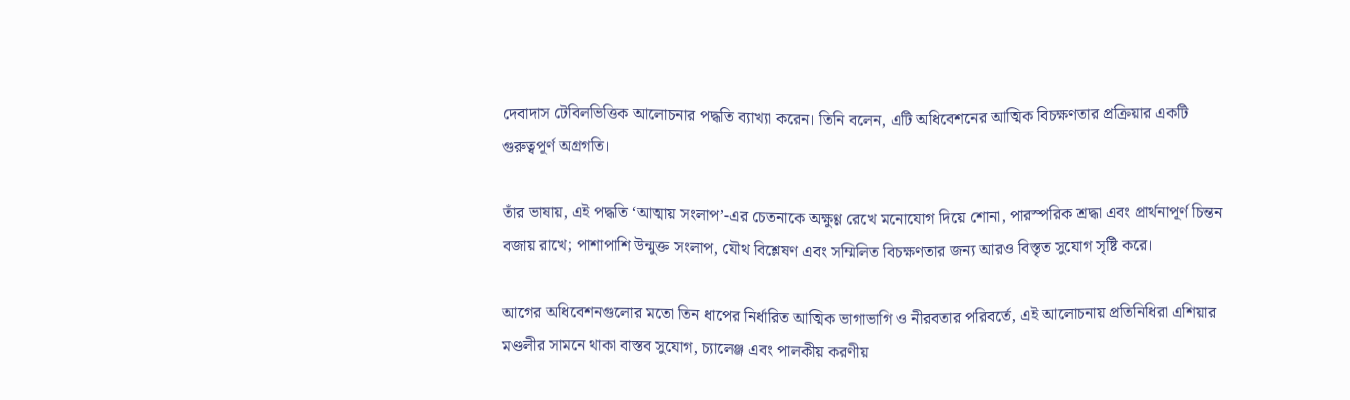দেবাদাস টেবিলভিত্তিক আলোচনার পদ্ধতি ব্যাখ্যা করেন। তিনি বলেন, এটি অধিবেশনের আত্মিক বিচক্ষণতার প্রক্রিয়ার একটি গুরুত্বপূর্ণ অগ্রগতি।

তাঁর ভাষায়, এই পদ্ধতি ‘আত্মায় সংলাপ’-এর চেতনাকে অক্ষুণ্ণ রেখে মনোযোগ দিয়ে শোনা, পারস্পরিক শ্রদ্ধা এবং প্রার্থনাপূর্ণ চিন্তন বজায় রাখে; পাশাপাশি উন্মুক্ত সংলাপ, যৌথ বিশ্লেষণ এবং সম্মিলিত বিচক্ষণতার জন্য আরও বিস্তৃত সুযোগ সৃষ্টি করে।

আগের অধিবেশনগুলোর মতো তিন ধাপের নির্ধারিত আত্মিক ভাগাভাগি ও নীরবতার পরিবর্তে, এই আলোচনায় প্রতিনিধিরা এশিয়ার মণ্ডলীর সামনে থাকা বাস্তব সুযোগ, চ্যালেঞ্জ এবং পালকীয় করণীয়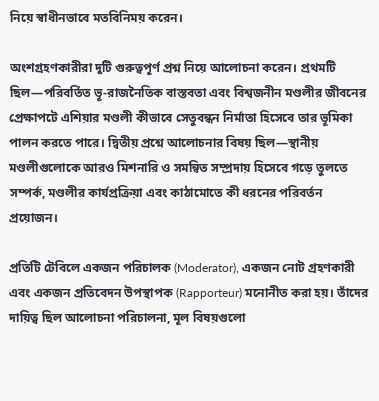নিয়ে স্বাধীনভাবে মতবিনিময় করেন।

অংশগ্রহণকারীরা দুটি গুরুত্বপূর্ণ প্রশ্ন নিয়ে আলোচনা করেন। প্রথমটি ছিল—পরিবর্তিত ভূ-রাজনৈতিক বাস্তবতা এবং বিশ্বজনীন মণ্ডলীর জীবনের প্রেক্ষাপটে এশিয়ার মণ্ডলী কীভাবে সেতুবন্ধন নির্মাতা হিসেবে তার ভূমিকা পালন করতে পারে। দ্বিতীয় প্রশ্নে আলোচনার বিষয় ছিল—স্থানীয় মণ্ডলীগুলোকে আরও মিশনারি ও সমন্বিত সম্প্রদায় হিসেবে গড়ে তুলতে সম্পর্ক, মণ্ডলীর কার্যপ্রক্রিয়া এবং কাঠামোতে কী ধরনের পরিবর্তন প্রয়োজন।

প্রতিটি টেবিলে একজন পরিচালক (Moderator), একজন নোট গ্রহণকারী এবং একজন প্রতিবেদন উপস্থাপক (Rapporteur) মনোনীত করা হয়। তাঁদের দায়িত্ব ছিল আলোচনা পরিচালনা, মূল বিষয়গুলো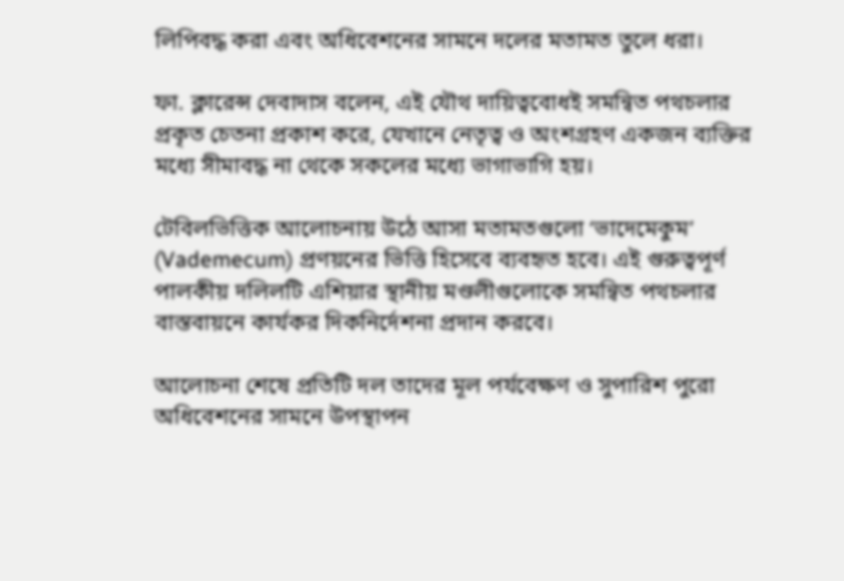লিপিবদ্ধ করা এবং অধিবেশনের সামনে দলের মতামত তুলে ধরা।

ফা. ক্লারেন্স দেবাদাস বলেন, এই যৌথ দায়িত্ববোধই সমন্বিত পথচলার প্রকৃত চেতনা প্রকাশ করে, যেখানে নেতৃত্ব ও অংশগ্রহণ একজন ব্যক্তির মধ্যে সীমাবদ্ধ না থেকে সকলের মধ্যে ভাগাভাগি হয়।

টেবিলভিত্তিক আলোচনায় উঠে আসা মতামতগুলো ‘ভাদেমেকুম’ (Vademecum) প্রণয়নের ভিত্তি হিসেবে ব্যবহৃত হবে। এই গুরুত্বপূর্ণ পালকীয় দলিলটি এশিয়ার স্থানীয় মণ্ডলীগুলোকে সমন্বিত পথচলার বাস্তবায়নে কার্যকর দিকনির্দেশনা প্রদান করবে।

আলোচনা শেষে প্রতিটি দল তাদের মূল পর্যবেক্ষণ ও সুপারিশ পুরো অধিবেশনের সামনে উপস্থাপন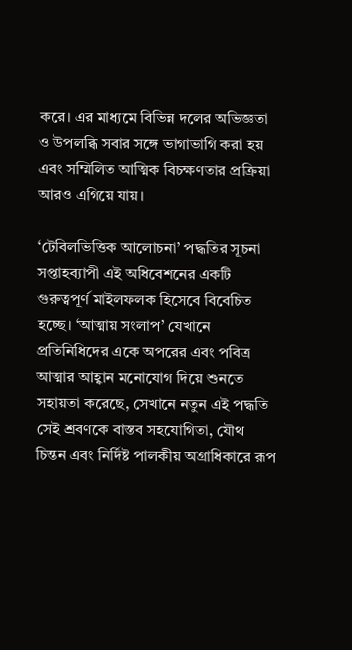করে। এর মাধ্যমে বিভিন্ন দলের অভিজ্ঞতা ও উপলব্ধি সবার সঙ্গে ভাগাভাগি করা হয় এবং সম্মিলিত আত্মিক বিচক্ষণতার প্রক্রিয়া আরও এগিয়ে যায়।

‘টেবিলভিত্তিক আলোচনা’ পদ্ধতির সূচনা সপ্তাহব্যাপী এই অধিবেশনের একটি গুরুত্বপূর্ণ মাইলফলক হিসেবে বিবেচিত হচ্ছে। ‘আত্মায় সংলাপ’ যেখানে প্রতিনিধিদের একে অপরের এবং পবিত্র আত্মার আহ্বান মনোযোগ দিয়ে শুনতে সহায়তা করেছে, সেখানে নতুন এই পদ্ধতি সেই শ্রবণকে বাস্তব সহযোগিতা, যৌথ চিন্তন এবং নির্দিষ্ট পালকীয় অগ্রাধিকারে রূপ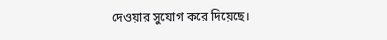দেওয়ার সুযোগ করে দিয়েছে।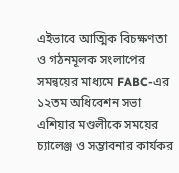এইভাবে আত্মিক বিচক্ষণতা ও গঠনমূলক সংলাপের সমন্বয়ের মাধ্যমে FABC-এর ১২তম অধিবেশন সভা এশিয়ার মণ্ডলীকে সময়ের চ্যালেঞ্জ ও সম্ভাবনার কার্যকর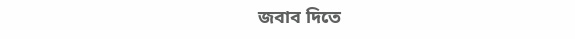জবাব দিতে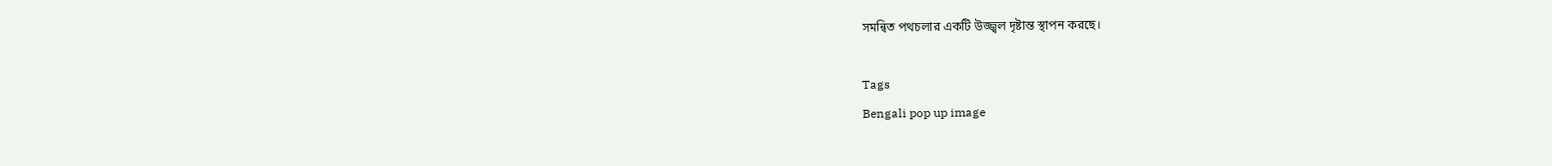সমন্বিত পথচলার একটি উজ্জ্বল দৃষ্টান্ত স্থাপন করছে।

Tags
Bengali pop up image